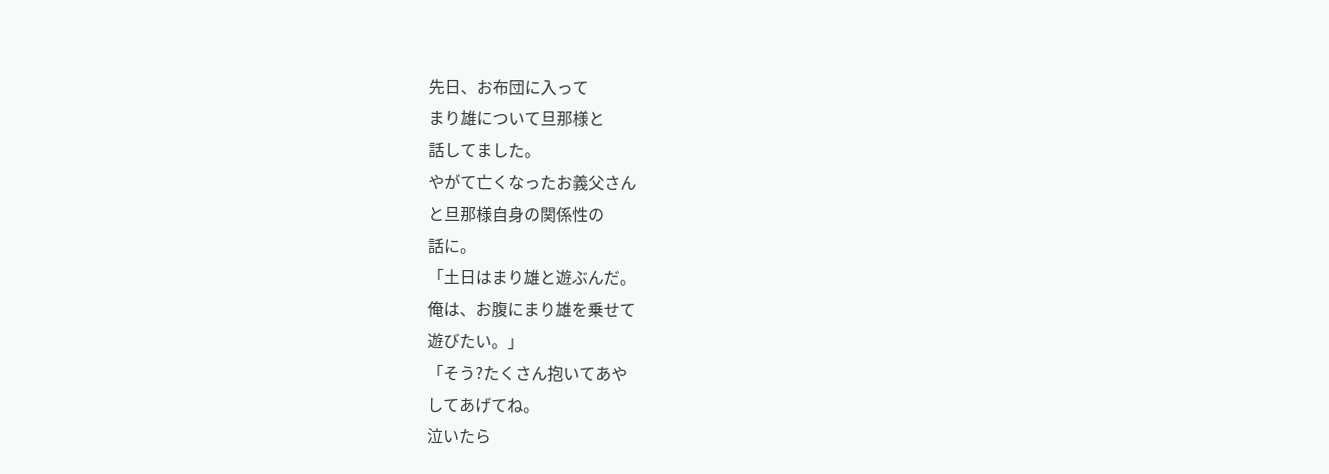先日、お布団に入って
まり雄について旦那様と
話してました。
やがて亡くなったお義父さん
と旦那様自身の関係性の
話に。
「土日はまり雄と遊ぶんだ。
俺は、お腹にまり雄を乗せて
遊びたい。」
「そう?たくさん抱いてあや
してあげてね。
泣いたら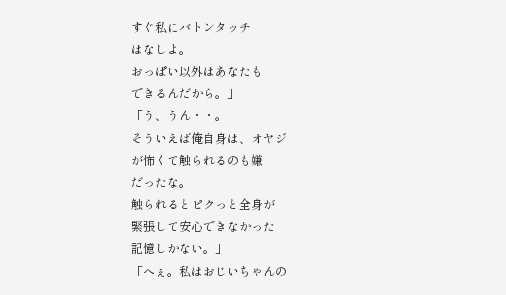すぐ私にバトンタッチ
はなしよ。
おっぱい以外はあなたも
できるんだから。」
「う、うん・・。
そういえば俺自身は、オヤジ
が怖くて触られるのも嫌
だったな。
触られるとピクっと全身が
緊張して安心できなかった
記憶しかない。」
「へぇ。私はおじいちゃんの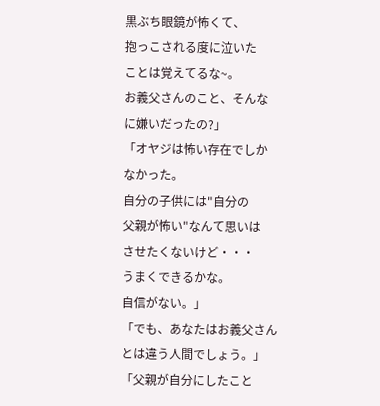黒ぶち眼鏡が怖くて、
抱っこされる度に泣いた
ことは覚えてるな~。
お義父さんのこと、そんな
に嫌いだったの?」
「オヤジは怖い存在でしか
なかった。
自分の子供には"自分の
父親が怖い"なんて思いは
させたくないけど・・・
うまくできるかな。
自信がない。」
「でも、あなたはお義父さん
とは違う人間でしょう。」
「父親が自分にしたこと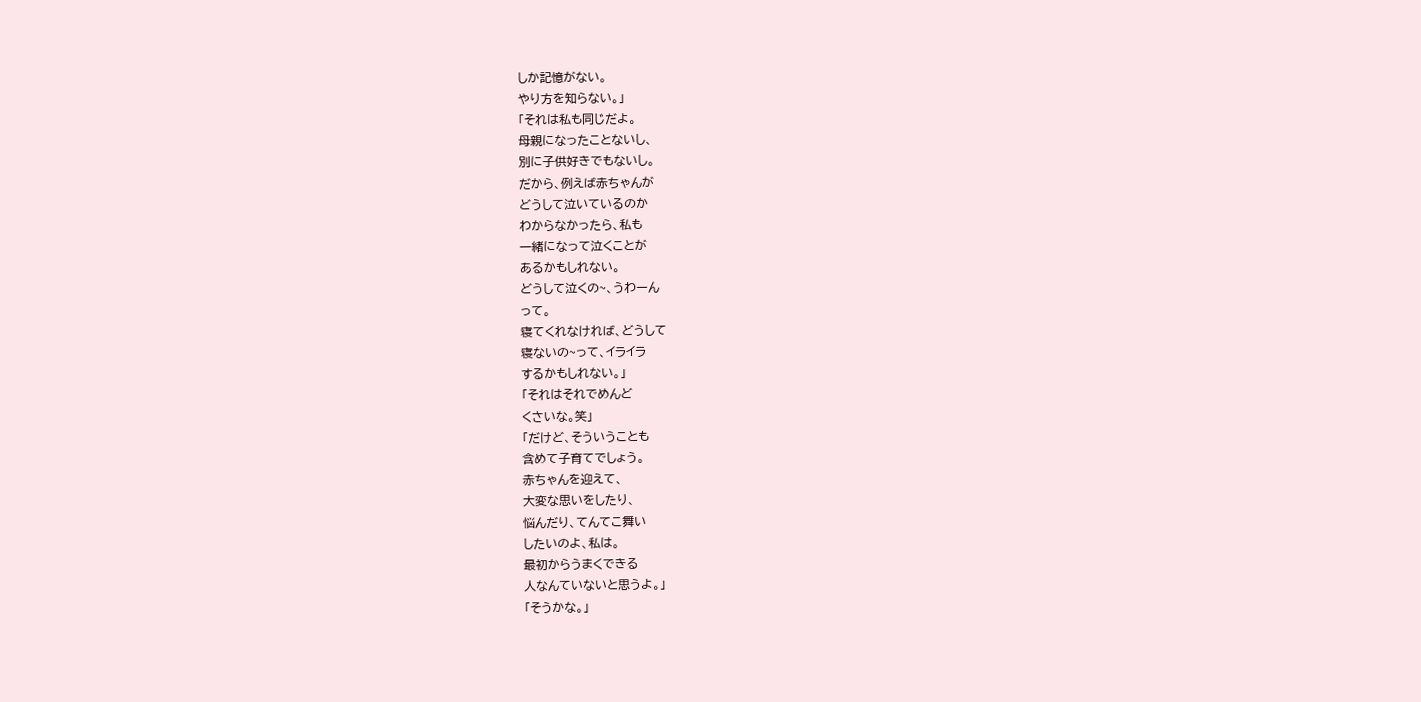しか記憶がない。
やり方を知らない。」
「それは私も同じだよ。
母親になったことないし、
別に子供好きでもないし。
だから、例えば赤ちゃんが
どうして泣いているのか
わからなかったら、私も
一緒になって泣くことが
あるかもしれない。
どうして泣くの~、うわーん
って。
寝てくれなければ、どうして
寝ないの~って、イライラ
するかもしれない。」
「それはそれでめんど
くさいな。笑」
「だけど、そういうことも
含めて子育てでしょう。
赤ちゃんを迎えて、
大変な思いをしたり、
悩んだり、てんてこ舞い
したいのよ、私は。
最初からうまくできる
人なんていないと思うよ。」
「そうかな。」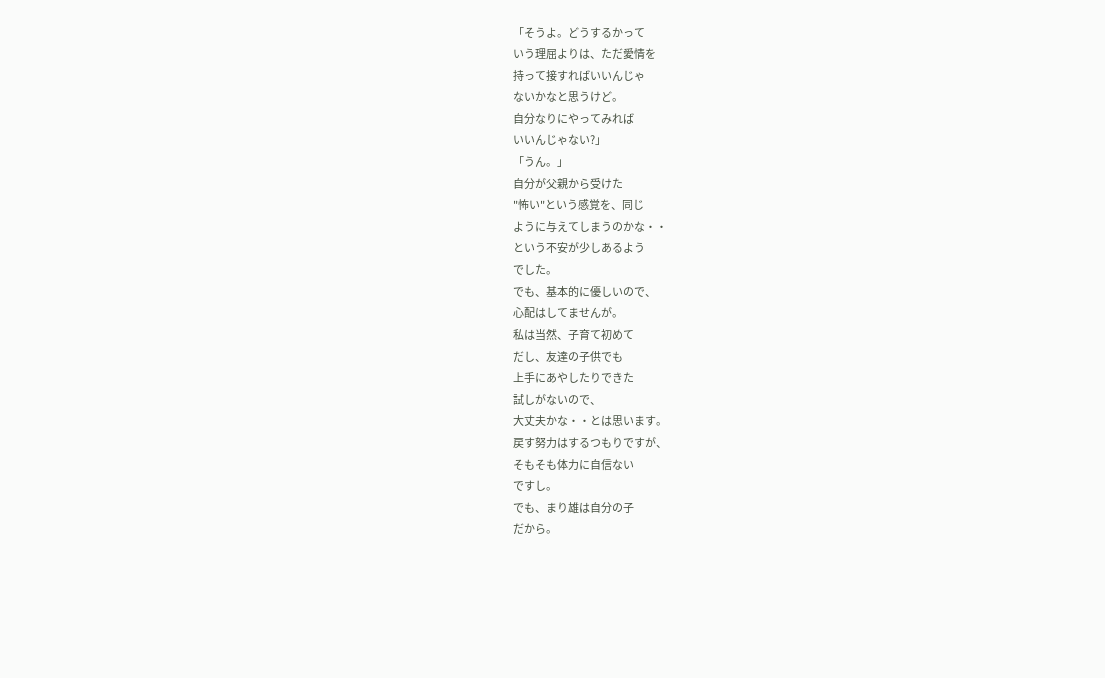「そうよ。どうするかって
いう理屈よりは、ただ愛情を
持って接すればいいんじゃ
ないかなと思うけど。
自分なりにやってみれば
いいんじゃない?」
「うん。」
自分が父親から受けた
"怖い"という感覚を、同じ
ように与えてしまうのかな・・
という不安が少しあるよう
でした。
でも、基本的に優しいので、
心配はしてませんが。
私は当然、子育て初めて
だし、友達の子供でも
上手にあやしたりできた
試しがないので、
大丈夫かな・・とは思います。
戻す努力はするつもりですが、
そもそも体力に自信ない
ですし。
でも、まり雄は自分の子
だから。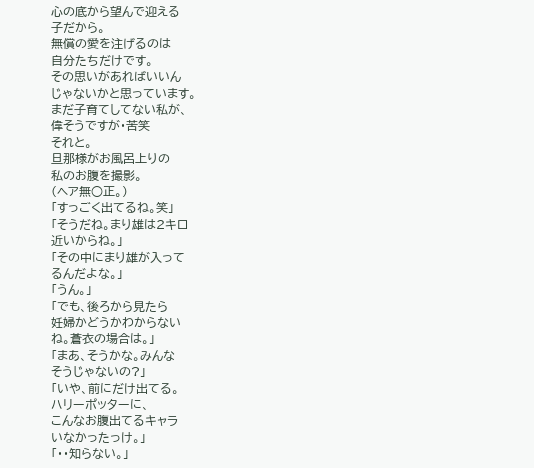心の底から望んで迎える
子だから。
無償の愛を注げるのは
自分たちだけです。
その思いがあればいいん
じゃないかと思っています。
まだ子育てしてない私が、
偉そうですが・苦笑
それと。
旦那様がお風呂上りの
私のお腹を撮影。
(ヘア無○正。)
「すっごく出てるね。笑」
「そうだね。まり雄は2キロ
近いからね。」
「その中にまり雄が入って
るんだよな。」
「うん。」
「でも、後ろから見たら
妊婦かどうかわからない
ね。蒼衣の場合は。」
「まあ、そうかな。みんな
そうじゃないの?」
「いや、前にだけ出てる。
ハリーポッターに、
こんなお腹出てるキャラ
いなかったっけ。」
「・・知らない。」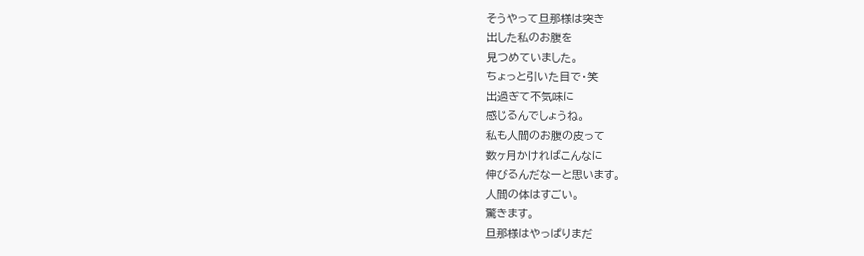そうやって旦那様は突き
出した私のお腹を
見つめていました。
ちょっと引いた目で・笑
出過ぎて不気味に
感じるんでしょうね。
私も人間のお腹の皮って
数ヶ月かければこんなに
伸びるんだなーと思います。
人間の体はすごい。
驚きます。
旦那様はやっぱりまだ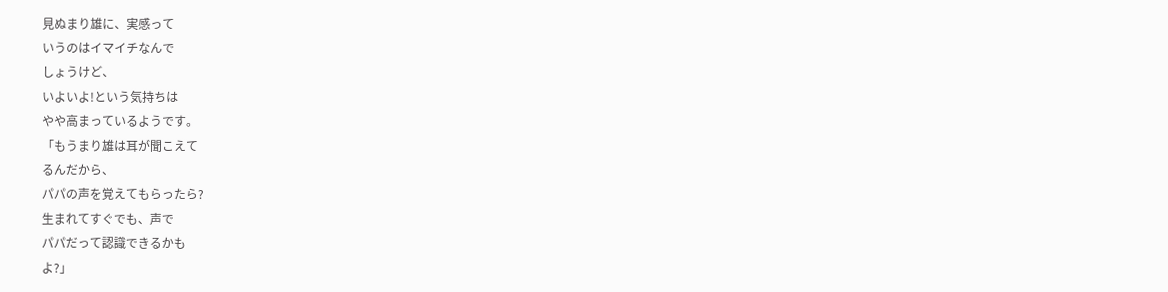見ぬまり雄に、実感って
いうのはイマイチなんで
しょうけど、
いよいよ!という気持ちは
やや高まっているようです。
「もうまり雄は耳が聞こえて
るんだから、
パパの声を覚えてもらったら?
生まれてすぐでも、声で
パパだって認識できるかも
よ?」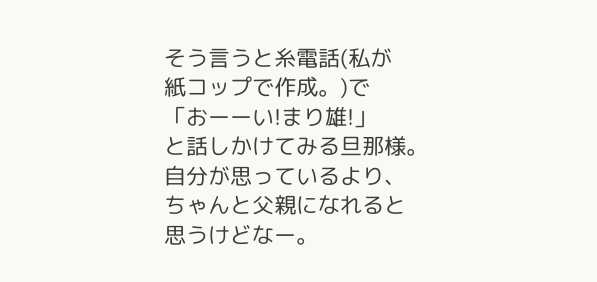そう言うと糸電話(私が
紙コップで作成。)で
「おーーい!まり雄!」
と話しかけてみる旦那様。
自分が思っているより、
ちゃんと父親になれると
思うけどなー。